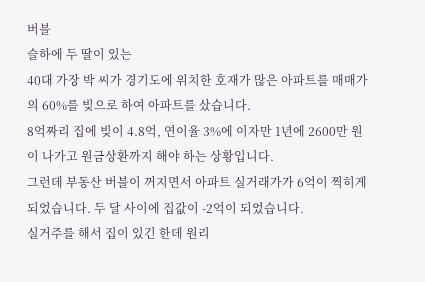버블
슬하에 두 딸이 있는
40대 가장 박 씨가 경기도에 위치한 호재가 많은 아파트를 매매가의 60%를 빚으로 하여 아파트를 샀습니다.
8억짜리 집에 빚이 4.8억, 연이율 3%에 이자만 1년에 2600만 원이 나가고 원금상환까지 해야 하는 상황입니다.
그런데 부동산 버블이 꺼지면서 아파트 실거래가가 6억이 찍히게 되었습니다. 두 달 사이에 집값이 -2억이 되었습니다.
실거주를 해서 집이 있긴 한데 원리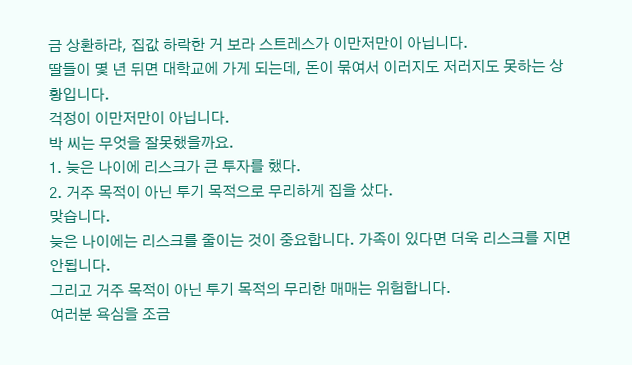금 상환하랴, 집값 하락한 거 보라 스트레스가 이만저만이 아닙니다.
딸들이 몇 년 뒤면 대학교에 가게 되는데, 돈이 묶여서 이러지도 저러지도 못하는 상황입니다.
걱정이 이만저만이 아닙니다.
박 씨는 무엇을 잘못했을까요.
1. 늦은 나이에 리스크가 큰 투자를 했다.
2. 거주 목적이 아닌 투기 목적으로 무리하게 집을 샀다.
맞습니다.
늦은 나이에는 리스크를 줄이는 것이 중요합니다. 가족이 있다면 더욱 리스크를 지면 안됩니다.
그리고 거주 목적이 아닌 투기 목적의 무리한 매매는 위험합니다.
여러분 욕심을 조금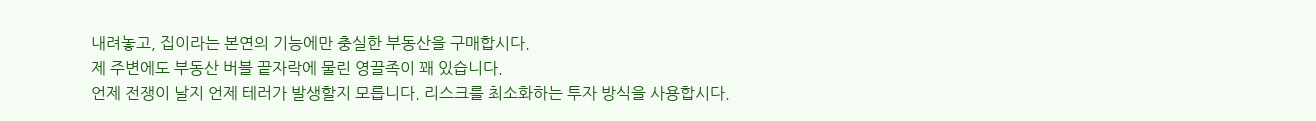내려놓고, 집이라는 본연의 기능에만 충실한 부동산을 구매합시다.
제 주변에도 부동산 버블 끝자락에 물린 영끌족이 꽤 있습니다.
언제 전쟁이 날지 언제 테러가 발생할지 모릅니다. 리스크를 최소화하는 투자 방식을 사용합시다.